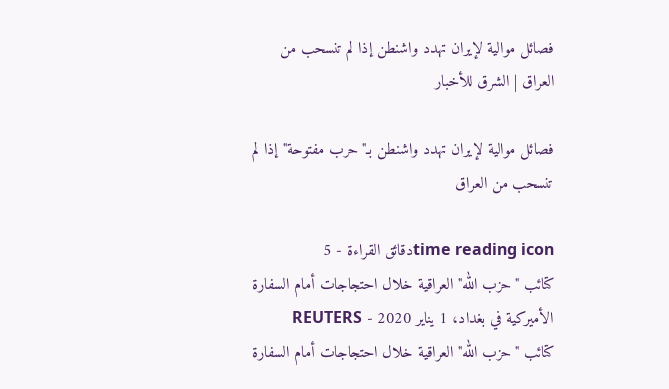فصائل موالية لإيران تهدد واشنطن إذا لم تنسحب من العراق | الشرق للأخبار

فصائل موالية لإيران تهدد واشنطن بـ"حرب مفتوحة" إذا لم تنسحب من العراق

time reading iconدقائق القراءة - 5
كتائب "حزب الله" العراقية خلال احتجاجات أمام السفارة الأميركية في بغداد، 1 يناير 2020 - REUTERS
كتائب "حزب الله" العراقية خلال احتجاجات أمام السفارة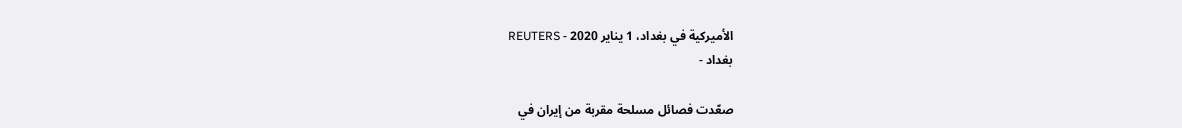الأميركية في بغداد، 1 يناير 2020 - REUTERS
بغداد -

صعّدت فصائل مسلحة مقربة من إيران في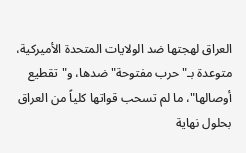العراق لهجتها ضد الولايات المتحدة الأميركية، متوعدة بـ"حرب مفتوحة" ضدها، و"تقطيع أوصالها"، ما لم تسحب قواتها كلياً من العراق بحلول نهاية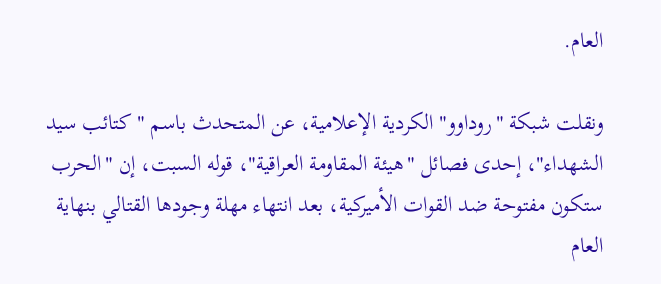العام.

ونقلت شبكة "روداوو" الكردية الإعلامية، عن المتحدث باسم "كتائب سيد الشهداء"، إحدى فصائل "هيئة المقاومة العراقية"، قوله السبت، إن "الحرب ستكون مفتوحة ضد القوات الأميركية، بعد انتهاء مهلة وجودها القتالي بنهاية العام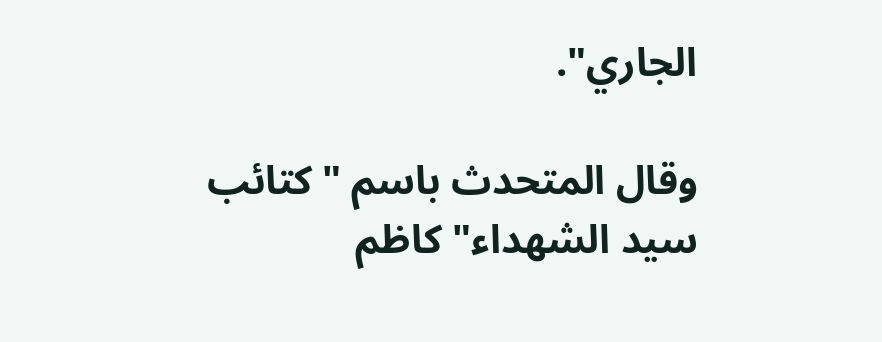الجاري".

وقال المتحدث باسم "كتائب سيد الشهداء" كاظم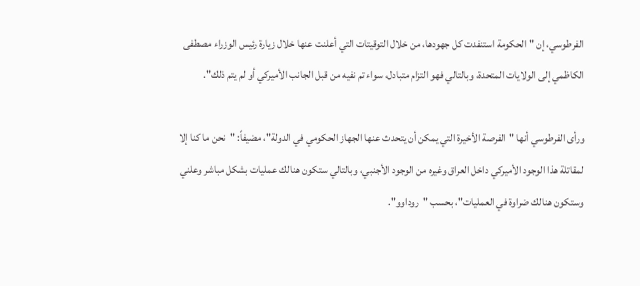الفرطوسي، إن "الحكومة استنفدت كل جهودها، من خلال التوقيتات التي أعلنت عنها خلال زيارة رئيس الوزراء مصطفى الكاظمي إلى الولايات المتحدة، وبالتالي فهو التزام متبادل، سواء تم نفيه من قبل الجانب الأميركي أو لم يتم ذلك".

ورأى الفرطوسي أنها "الفرصة الأخيرة التي يمكن أن يتحدث عنها الجهاز الحكومي في الدولة"، مضيفاً: "نحن ما كنا إلا لمقاتلة هذا الوجود الأميركي داخل العراق وغيره من الوجود الأجنبي، وبالتالي ستكون هنالك عمليات بشكل مباشر وعلني وستكون هنالك ضراوة في العمليات"، بحسب "روداوو".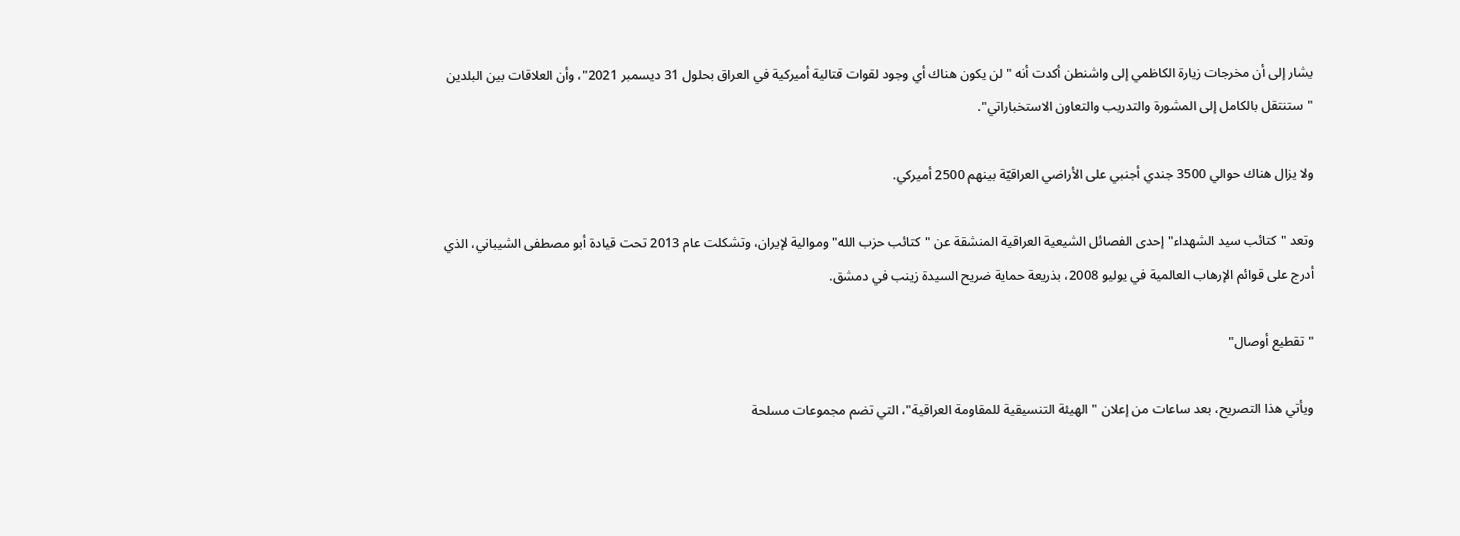يشار إلى أن مخرجات زيارة الكاظمي إلى واشنطن أكدت أنه "لن يكون هناك أي وجود لقوات قتالية أميركية في العراق بحلول 31 ديسمبر 2021"، وأن العلاقات بين البلدين "ستنتقل بالكامل إلى المشورة والتدريب والتعاون الاستخباراتي".

ولا يزال هناك حوالي 3500 جندي أجنبي على الأراضي العراقيّة بينهم 2500 أميركي.

وتعد "كتائب سيد الشهداء" إحدى الفصائل الشيعية العراقية المنشقة عن "كتائب حزب الله" وموالية لإيران، وتشكلت عام 2013 تحت قيادة أبو مصطفى الشيباني، الذي أدرج على قوائم الإرهاب العالمية في يوليو 2008، بذريعة حماية ضريح السيدة زينب في دمشق.

"تقطيع أوصال"

ويأتي هذا التصريح، بعد ساعات من إعلان "الهيئة التنسيقية للمقاومة العراقية"، التي تضم مجموعات مسلحة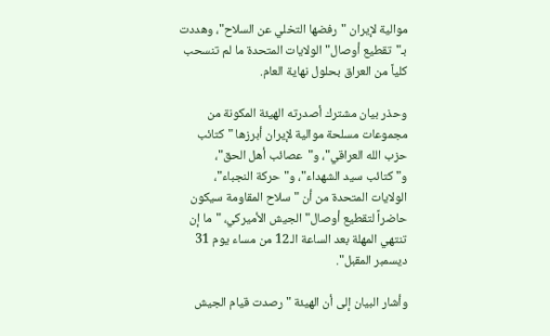موالية لإيران "رفضها التخلي عن السلاح"، وهددت بـ"تقطيع أوصال" الولايات المتحدة ما لم تنسحب كلياً من العراق بحلول نهاية العام.

وحذر بيان مشترك أصدرته الهيئة المكونة من مجموعات مسلحة موالية لإيران أبرزها "كتائب حزب الله العراقي"، و"عصائب أهل الحق"، و"كتائب سيد الشهداء"، و"حركة النجباء"، الولايات المتحدة من أن "سلاح المقاومة سيكون حاضراً لتقطيع أوصال" الجيش الأميركي، "ما إن تنتهي المهلة بعد الساعة الـ12 من مساء يوم 31 ديسمبر المقبل".

وأشار البيان إلى أن الهيئة "رصدت قيام الجيش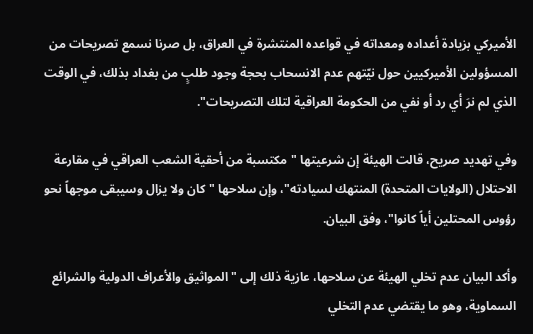الأميركي بزيادة أعداده ومعداته في قواعده المنتشرة في العراق، بل صرنا نسمع تصريحات من المسؤولين الأميركيين حول نيّتهم عدم الانسحاب بحجة وجود طلبٍ من بغداد بذلك، في الوقت الذي لم نرَ أي رد أو نفي من الحكومة العراقية لتلك التصريحات".

وفي تهديد صريح، قالت الهيئة إن شرعيتها "مكتسبة من أحقية الشعب العراقي في مقارعة الاحتلال (الولايات المتحدة) المنتهك لسيادته"، وإن سلاحها "كان ولا يزال وسيبقى موجهاً نحو رؤوس المحتلين أياً كانوا"، وفق البيان.

وأكد البيان عدم تخلي الهيئة عن سلاحها، عازية ذلك إلى "المواثيق والأعراف الدولية والشرائع السماوية، وهو ما يقتضي عدم التخلي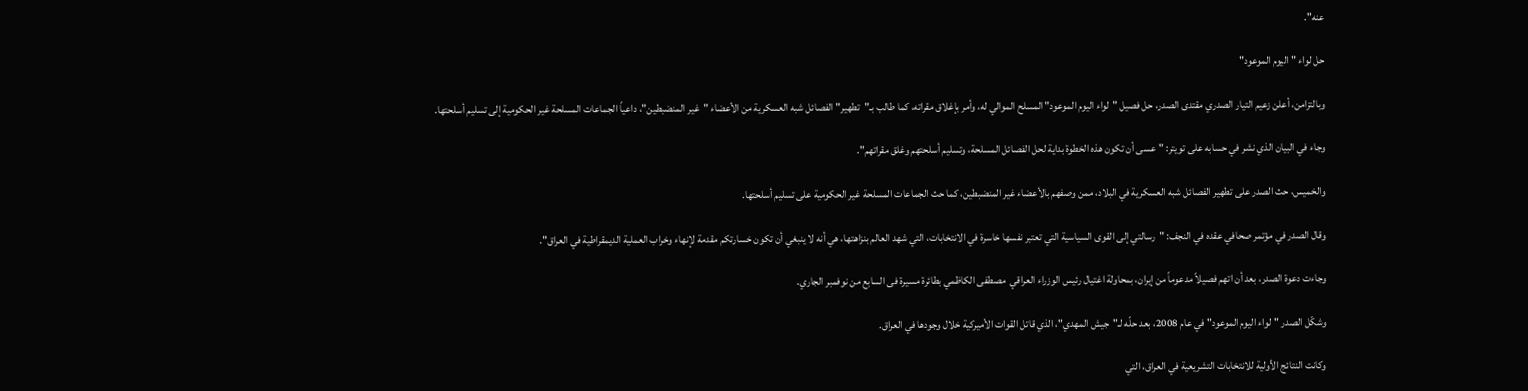عنه".

حل لواء "اليوم الموعود"

وبالتزامن، أعلن زعيم التيار الصدري مقتدى الصدر، حل فصيل "لواء اليوم الموعود" المسلح الموالي له، وأمر بإغلاق مقراته، كما طالب بـ"تطهير" الفصائل شبه العسكرية من الأعضاء "غير المنضبطين"، داعياً الجماعات المسلحة غير الحكومية إلى تسليم أسلحتها.

وجاء في البيان الذي نشر في حسابه على تويتر: "عسى أن تكون هذه الخطوة بداية لحل الفصائل المسلحة، وتسليم أسلحتهم وغلق مقراتهم".

والخميس، حث الصدر على تطهير الفصائل شبه العسكرية في البلاد، ممن وصفهم بالأعضاء غير المنضبطين، كما حث الجماعات المسلحة غير الحكومية على تسليم أسلحتها.

وقال الصدر في مؤتمر صحافي عقده في النجف: "رسالتي إلى القوى السياسية التي تعتبر نفسها خاسرة في الانتخابات، التي شهد العالم بنزاهتها، هي أنه لا ينبغي أن تكون خسارتكم مقدمة لإنهاء وخراب العملية الديمقراطية في العراق".

وجاءت دعوة الصدر، بعد أن اتهم فصيلاً مدعوماً من إيران، بمحاولة اغتيال رئيس الوزراء العراقي  مصطفى الكاظمي بطائرة مسيرة فى السابع من نوفمبر الجاري.

وشكّل الصدر "لواء اليوم الموعود" في عام 2008، بعد حلّه لـ"جيش المهدي"، الذي قاتل القوات الأميركية خلال وجودها في العراق.

وكانت النتائج الأولية للانتخابات التشريعية في العراق، التي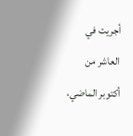أجريت في العاشر من أكتوبر الماضي،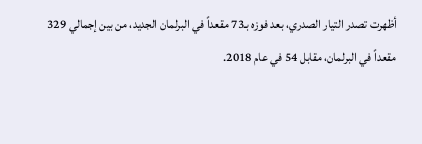أظهرت تصدر التيار الصدري، بعد فوزه بـ73 مقعداً في البرلمان الجديد، من بين إجمالي 329 مقعداً في البرلمان، مقابل 54 في عام 2018.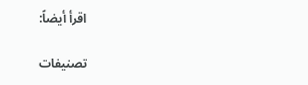اقرأ أيضاً:

تصنيفات